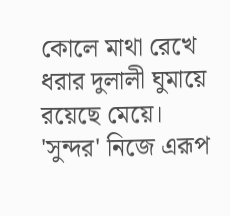কোলে মাথা রেখে ধরার দুলালী ঘুমায়ে রয়েছে মেয়ে।
'সুন্দর' নিজে এরূপ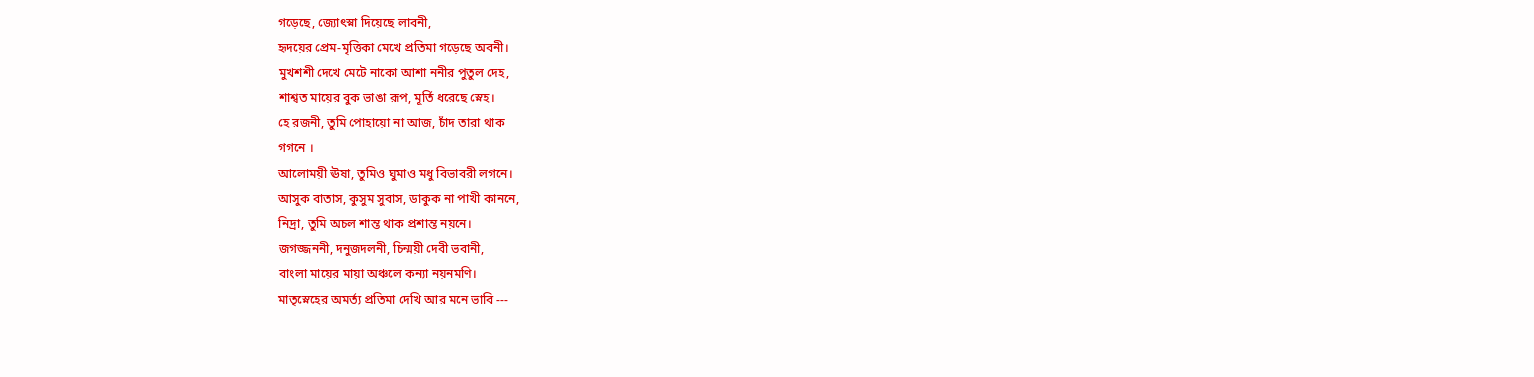গড়েছে, জ্যোৎস্না দিয়েছে লাবনী,
হৃদয়ের প্রেম-মৃত্তিকা মেখে প্রতিমা গড়েছে অবনী।
মুখশশী দেখে মেটে নাকো আশা ননীর পুতুল দেহ,
শাশ্বত মায়ের বুক ভাঙা রূপ, মূর্তি ধরেছে স্নেহ।
হে রজনী, তুমি পোহায়ো না আজ, চাঁদ তারা থাক
গগনে ।
আলোময়ী ঊষা, তুমিও ঘুমাও মধু বিভাবরী লগনে।
আসুক বাতাস, কুসুম সুবাস, ডাকুক না পাখী কাননে,
নিদ্রা, তুমি অচল শান্ত থাক প্রশান্ত নয়নে।
জগজ্জননী, দনুজদলনী, চিন্ময়ী দেবী ভবানী,
বাংলা মায়ের মায়া অঞ্চলে কন্যা নয়নমণি।
মাতৃস্নেহের অমর্ত্য প্রতিমা দেখি আর মনে ভাবি ---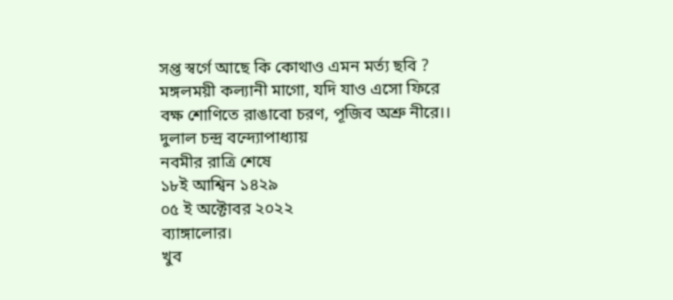সপ্ত স্বর্গে আছে কি কোথাও এমন মর্ত্য ছবি ?
মঙ্গলময়ী কল্যানী মাগো, যদি যাও এসো ফিরে
বক্ষ শোণিতে রাঙাবো চরণ, পূজিব অশ্রু নীরে।।
দুলাল চন্দ্র বন্দ্যোপাধ্যায়
নবমীর রাত্রি শেষে
১৮ই আশ্বিন ১৪২৯
০৫ ই অক্টোবর ২০২২
ব্যাঙ্গালোর।
খুব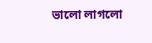ভালো লাগলো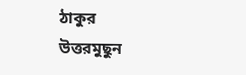ঠাকুর
উত্তরমুছুন